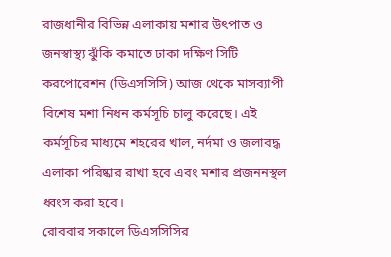রাজধানীর বিভিন্ন এলাকায় মশার উৎপাত ও জনস্বাস্থ্য ঝুঁকি কমাতে ঢাকা দক্ষিণ সিটি করপোরেশন (ডিএসসিসি) আজ থেকে মাসব্যাপী বিশেষ মশা নিধন কর্মসূচি চালু করেছে। এই কর্মসূচির মাধ্যমে শহরের খাল, নর্দমা ও জলাবদ্ধ এলাকা পরিষ্কার রাখা হবে এবং মশার প্রজননস্থল ধ্বংস করা হবে।
রোববার সকালে ডিএসসিসির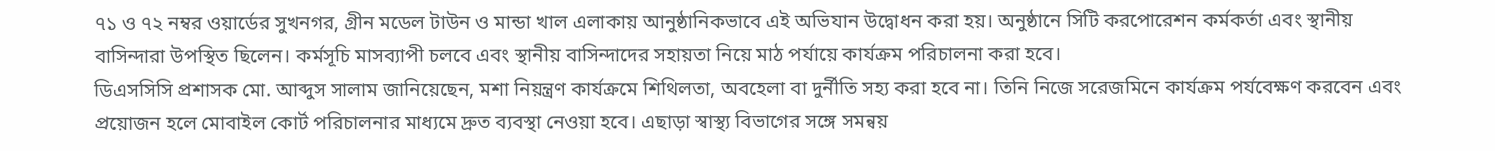৭১ ও ৭২ নম্বর ওয়ার্ডের সুখনগর, গ্রীন মডেল টাউন ও মান্ডা খাল এলাকায় আনুষ্ঠানিকভাবে এই অভিযান উদ্বোধন করা হয়। অনুষ্ঠানে সিটি করপোরেশন কর্মকর্তা এবং স্থানীয় বাসিন্দারা উপস্থিত ছিলেন। কর্মসূচি মাসব্যাপী চলবে এবং স্থানীয় বাসিন্দাদের সহায়তা নিয়ে মাঠ পর্যায়ে কার্যক্রম পরিচালনা করা হবে।
ডিএসসিসি প্রশাসক মো. আব্দুস সালাম জানিয়েছেন, মশা নিয়ন্ত্রণ কার্যক্রমে শিথিলতা, অবহেলা বা দুর্নীতি সহ্য করা হবে না। তিনি নিজে সরেজমিনে কার্যক্রম পর্যবেক্ষণ করবেন এবং প্রয়োজন হলে মোবাইল কোর্ট পরিচালনার মাধ্যমে দ্রুত ব্যবস্থা নেওয়া হবে। এছাড়া স্বাস্থ্য বিভাগের সঙ্গে সমন্বয়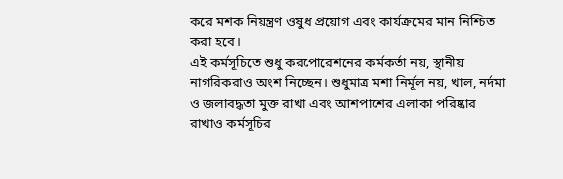করে মশক নিয়ন্ত্রণ ওষুধ প্রয়োগ এবং কার্যক্রমের মান নিশ্চিত করা হবে।
এই কর্মসূচিতে শুধু করপোরেশনের কর্মকর্তা নয়, স্থানীয় নাগরিকরাও অংশ নিচ্ছেন। শুধুমাত্র মশা নির্মূল নয়, খাল, নর্দমা ও জলাবদ্ধতা মুক্ত রাখা এবং আশপাশের এলাকা পরিষ্কার রাখাও কর্মসূচির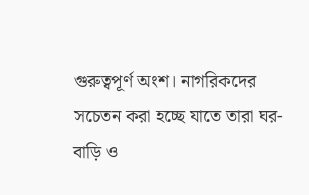গুরুত্বপূর্ণ অংশ। নাগরিকদের সচেতন করা হচ্ছে যাতে তারা ঘর-বাড়ি ও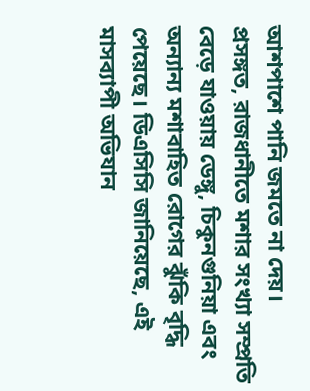আশপাশে পানি জমতে না দেয়।
প্রসঙ্গত, রাজধানীতে মশার সংখ্যা সম্প্রতি বেড়ে যাওয়ায় ডেঙ্গু, চিকুনগুনিয়া এবং অন্যান্য মশাবাহিত রোগের ঝুঁকি বৃদ্ধি পেয়েছে। ডিএসিসি জানিয়েছে, এই মাসব্যাপী অভিযান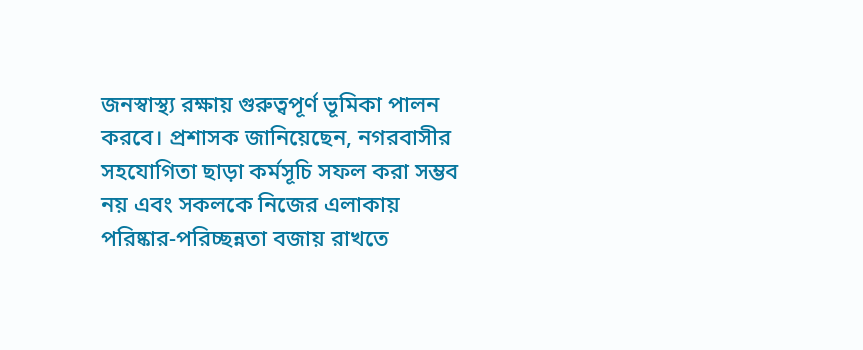জনস্বাস্থ্য রক্ষায় গুরুত্বপূর্ণ ভূমিকা পালন করবে। প্রশাসক জানিয়েছেন, নগরবাসীর সহযোগিতা ছাড়া কর্মসূচি সফল করা সম্ভব নয় এবং সকলকে নিজের এলাকায় পরিষ্কার-পরিচ্ছন্নতা বজায় রাখতে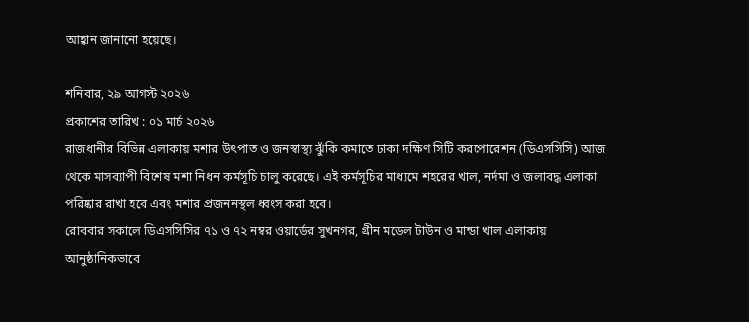আহ্বান জানানো হয়েছে।

শনিবার, ২৯ আগস্ট ২০২৬
প্রকাশের তারিখ : ০১ মার্চ ২০২৬
রাজধানীর বিভিন্ন এলাকায় মশার উৎপাত ও জনস্বাস্থ্য ঝুঁকি কমাতে ঢাকা দক্ষিণ সিটি করপোরেশন (ডিএসসিসি) আজ থেকে মাসব্যাপী বিশেষ মশা নিধন কর্মসূচি চালু করেছে। এই কর্মসূচির মাধ্যমে শহরের খাল, নর্দমা ও জলাবদ্ধ এলাকা পরিষ্কার রাখা হবে এবং মশার প্রজননস্থল ধ্বংস করা হবে।
রোববার সকালে ডিএসসিসির ৭১ ও ৭২ নম্বর ওয়ার্ডের সুখনগর, গ্রীন মডেল টাউন ও মান্ডা খাল এলাকায় আনুষ্ঠানিকভাবে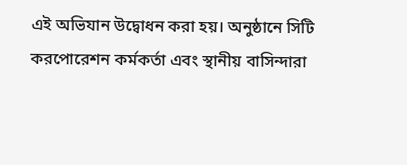এই অভিযান উদ্বোধন করা হয়। অনুষ্ঠানে সিটি করপোরেশন কর্মকর্তা এবং স্থানীয় বাসিন্দারা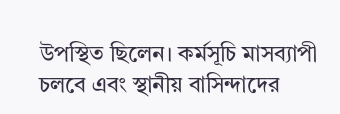উপস্থিত ছিলেন। কর্মসূচি মাসব্যাপী চলবে এবং স্থানীয় বাসিন্দাদের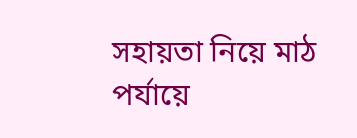সহায়তা নিয়ে মাঠ পর্যায়ে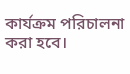কার্যক্রম পরিচালনা করা হবে।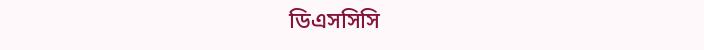ডিএসসিসি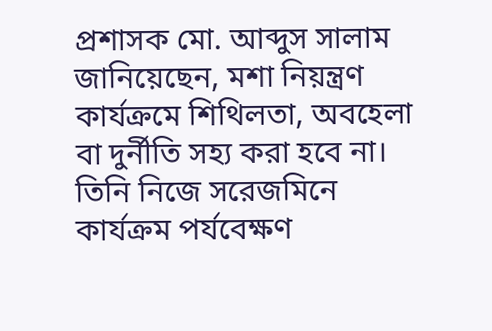প্রশাসক মো. আব্দুস সালাম জানিয়েছেন, মশা নিয়ন্ত্রণ কার্যক্রমে শিথিলতা, অবহেলা বা দুর্নীতি সহ্য করা হবে না। তিনি নিজে সরেজমিনে কার্যক্রম পর্যবেক্ষণ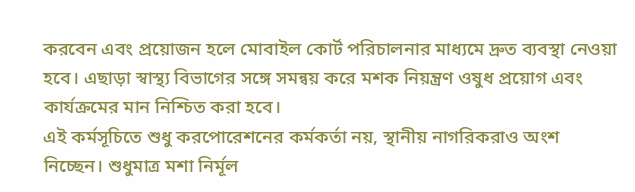করবেন এবং প্রয়োজন হলে মোবাইল কোর্ট পরিচালনার মাধ্যমে দ্রুত ব্যবস্থা নেওয়া হবে। এছাড়া স্বাস্থ্য বিভাগের সঙ্গে সমন্বয় করে মশক নিয়ন্ত্রণ ওষুধ প্রয়োগ এবং কার্যক্রমের মান নিশ্চিত করা হবে।
এই কর্মসূচিতে শুধু করপোরেশনের কর্মকর্তা নয়, স্থানীয় নাগরিকরাও অংশ নিচ্ছেন। শুধুমাত্র মশা নির্মূল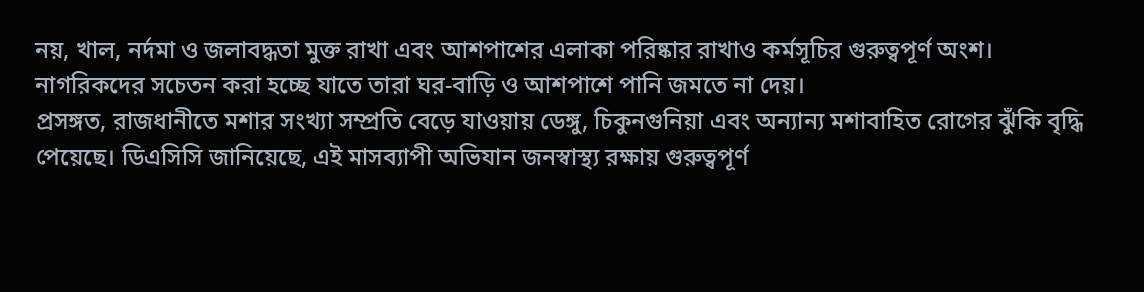নয়, খাল, নর্দমা ও জলাবদ্ধতা মুক্ত রাখা এবং আশপাশের এলাকা পরিষ্কার রাখাও কর্মসূচির গুরুত্বপূর্ণ অংশ। নাগরিকদের সচেতন করা হচ্ছে যাতে তারা ঘর-বাড়ি ও আশপাশে পানি জমতে না দেয়।
প্রসঙ্গত, রাজধানীতে মশার সংখ্যা সম্প্রতি বেড়ে যাওয়ায় ডেঙ্গু, চিকুনগুনিয়া এবং অন্যান্য মশাবাহিত রোগের ঝুঁকি বৃদ্ধি পেয়েছে। ডিএসিসি জানিয়েছে, এই মাসব্যাপী অভিযান জনস্বাস্থ্য রক্ষায় গুরুত্বপূর্ণ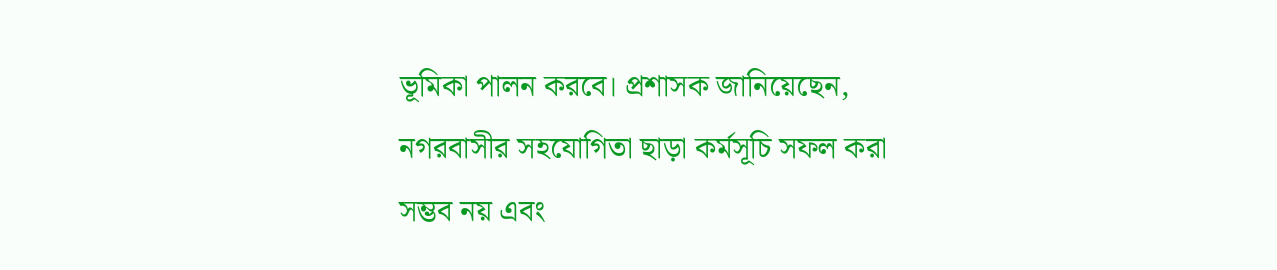ভূমিকা পালন করবে। প্রশাসক জানিয়েছেন, নগরবাসীর সহযোগিতা ছাড়া কর্মসূচি সফল করা সম্ভব নয় এবং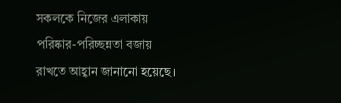সকলকে নিজের এলাকায় পরিষ্কার-পরিচ্ছন্নতা বজায় রাখতে আহ্বান জানানো হয়েছে।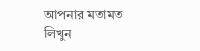আপনার মতামত লিখুন